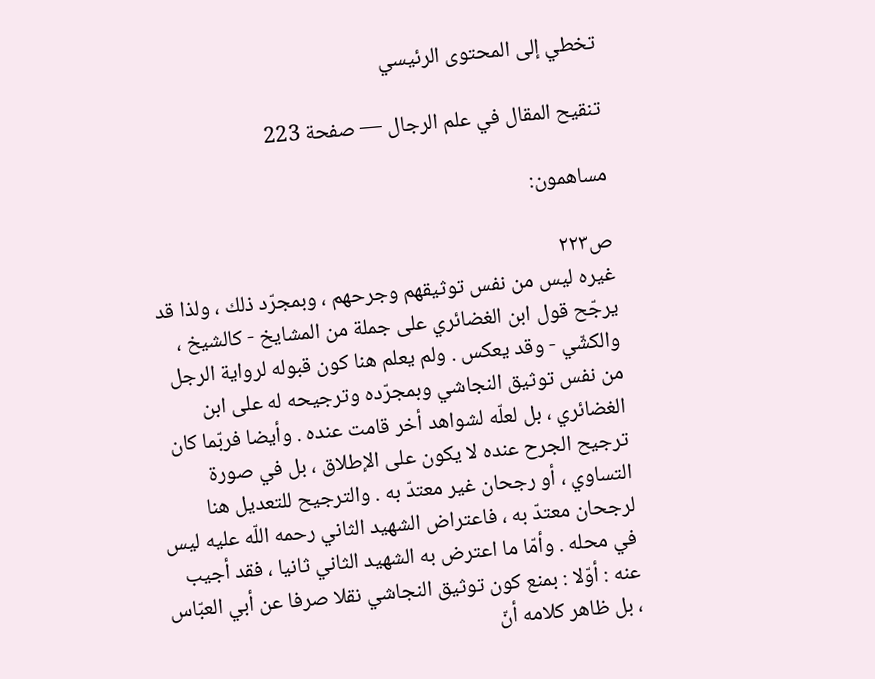تخطي إلى المحتوى الرئيسي

تنقيح المقال في علم الرجال — صفحة 223

مساهمون:

ص٢٢٣
غيره ليس من نفس توثيقهم وجرحهم ، وبمجرّد ذلك ، ولذا قد يرجّح قول ابن الغضائري على جملة من المشايخ - كالشيخ ، والكشّي - وقد يعكس . ولم يعلم هنا كون قبوله لرواية الرجل من نفس توثيق النجاشي وبمجرّده وترجيحه له على ابن الغضائري ، بل لعلّه لشواهد أخر قامت عنده . وأيضا فربّما كان ترجيح الجرح عنده لا يكون على الإطلاق ، بل في صورة التساوي ، أو رجحان غير معتدّ به . والترجيح للتعديل هنا لرجحان معتدّ به ، فاعتراض الشهيد الثاني رحمه اللّه عليه ليس في محله . وأمّا ما اعترض به الشهيد الثاني ثانيا ، فقد أجيب عنه : أوّلا : بمنع كون توثيق النجاشي نقلا صرفا عن أبي العبّاس ، بل ظاهر كلامه أنّ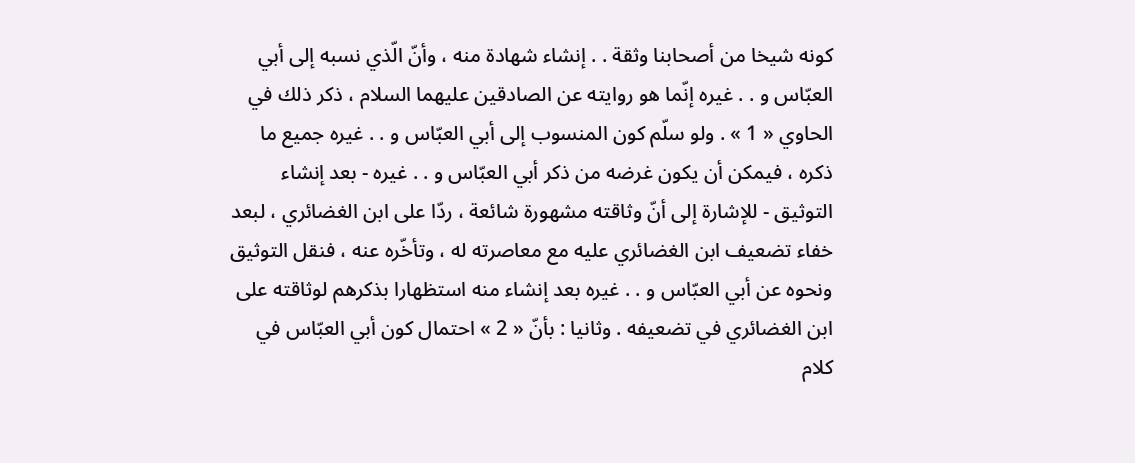كونه شيخا من أصحابنا وثقة . . إنشاء شهادة منه ، وأنّ الّذي نسبه إلى أبي العبّاس و . . غيره إنّما هو روايته عن الصادقين عليهما السلام ، ذكر ذلك في الحاوي « 1 » . ولو سلّم كون المنسوب إلى أبي العبّاس و . . غيره جميع ما ذكره ، فيمكن أن يكون غرضه من ذكر أبي العبّاس و . . غيره - بعد إنشاء التوثيق - للإشارة إلى أنّ وثاقته مشهورة شائعة ، ردّا على ابن الغضائري ، لبعد خفاء تضعيف ابن الغضائري عليه مع معاصرته له ، وتأخّره عنه ، فنقل التوثيق ونحوه عن أبي العبّاس و . . غيره بعد إنشاء منه استظهارا بذكرهم لوثاقته على ابن الغضائري في تضعيفه . وثانيا : بأنّ « 2 » احتمال كون أبي العبّاس في كلام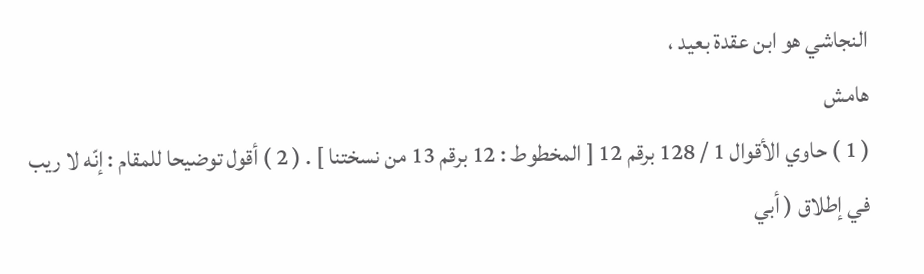النجاشي هو ابن عقدة بعيد ،
هامش
( 1 ) حاوي الأقوال 1 / 128 برقم 12 [ المخطوط : 12 برقم 13 من نسختنا ] . ( 2 ) أقول توضيحا للمقام : إنّه لا ريب في إطلاق ( أبي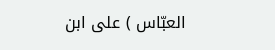العبّاس ) على ابن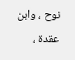نوح ، وابن عقدة ،